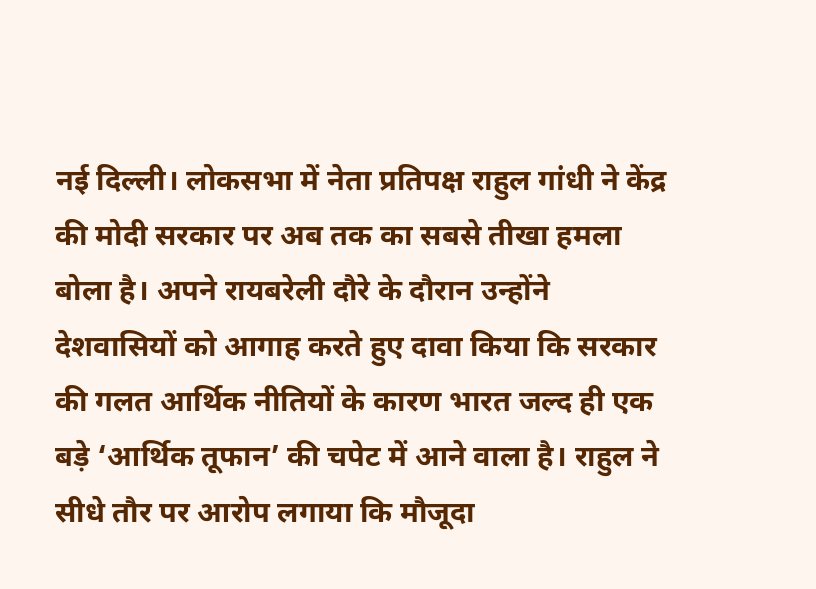नई दिल्ली। लोकसभा में नेता प्रतिपक्ष राहुल गांधी ने केंद्र की मोदी सरकार पर अब तक का सबसे तीखा हमला बोला है। अपने रायबरेली दौरे के दौरान उन्होंने देशवासियों को आगाह करते हुए दावा किया कि सरकार की गलत आर्थिक नीतियों के कारण भारत जल्द ही एक बड़े ‘आर्थिक तूफान’ की चपेट में आने वाला है। राहुल ने सीधे तौर पर आरोप लगाया कि मौजूदा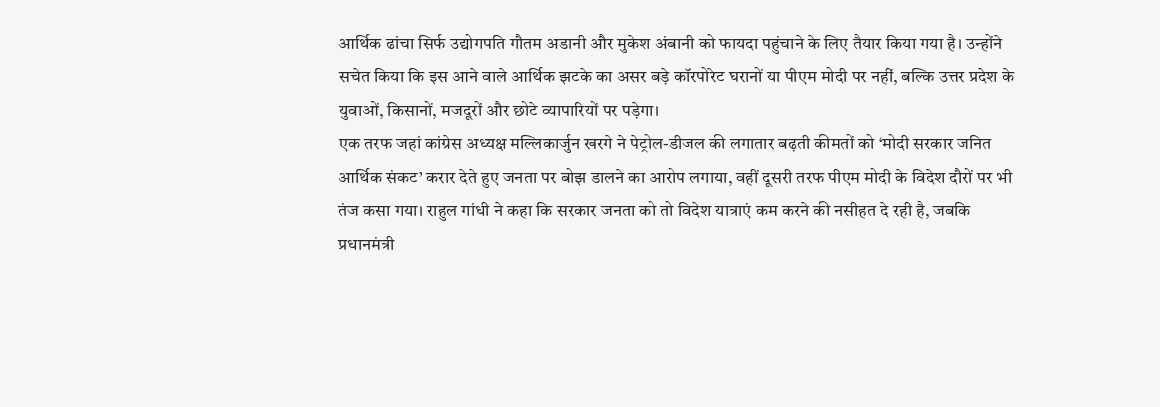आर्थिक ढांचा सिर्फ उद्योगपति गौतम अडानी और मुकेश अंबानी को फायदा पहुंचाने के लिए तैयार किया गया है। उन्होंने सचेत किया कि इस आने वाले आर्थिक झटके का असर बड़े कॉरपोरेट घरानों या पीएम मोदी पर नहीं, बल्कि उत्तर प्रदेश के युवाओं, किसानों, मजदूरों और छोटे व्यापारियों पर पड़ेगा।
एक तरफ जहां कांग्रेस अध्यक्ष मल्लिकार्जुन खरगे ने पेट्रोल-डीजल की लगातार बढ़ती कीमतों को ‘मोदी सरकार जनित आर्थिक संकट’ करार देते हुए जनता पर बोझ डालने का आरोप लगाया, वहीं दूसरी तरफ पीएम मोदी के विदेश दौरों पर भी तंज कसा गया। राहुल गांधी ने कहा कि सरकार जनता को तो विदेश यात्राएं कम करने की नसीहत दे रही है, जबकि प्रधानमंत्री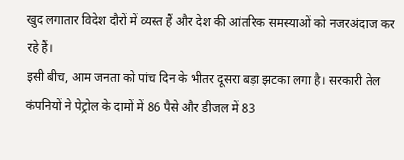खुद लगातार विदेश दौरों में व्यस्त हैं और देश की आंतरिक समस्याओं को नजरअंदाज कर रहे हैं।
इसी बीच, आम जनता को पांच दिन के भीतर दूसरा बड़ा झटका लगा है। सरकारी तेल कंपनियों ने पेट्रोल के दामों में 86 पैसे और डीजल में 83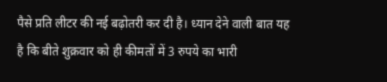पैसे प्रति लीटर की नई बढ़ोतरी कर दी है। ध्यान देने वाली बात यह है कि बीते शुक्रवार को ही कीमतों में 3 रुपये का भारी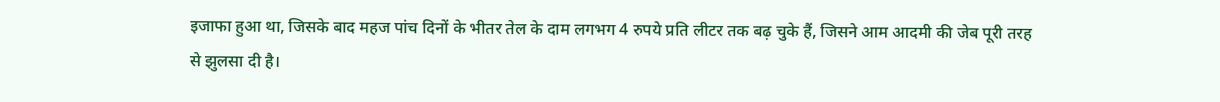इजाफा हुआ था, जिसके बाद महज पांच दिनों के भीतर तेल के दाम लगभग 4 रुपये प्रति लीटर तक बढ़ चुके हैं, जिसने आम आदमी की जेब पूरी तरह से झुलसा दी है।